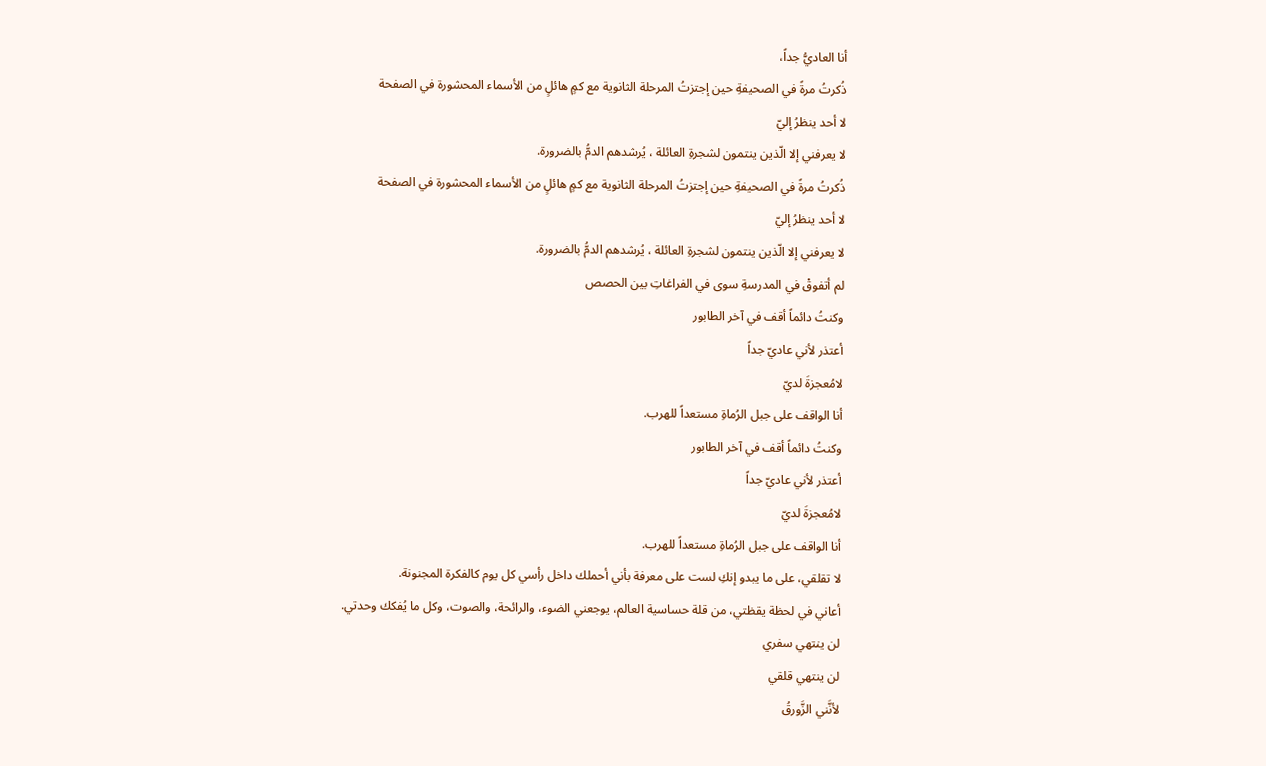أنا العاديُّ جداً،
ذُكرتُ مرةً في الصحيفةِ حين إجتزتُ المرحلة الثانوية مع كمٍ هائلٍ من الأسماء المحشورة في الصفحة
لا أحد ينظرُ إليّ
لا يعرفني إلا الّذين ينتمون لشجرةِ العائلة ، يُرشدهم الدمُّ بالضرورة.
ذُكرتُ مرةً في الصحيفةِ حين إجتزتُ المرحلة الثانوية مع كمٍ هائلٍ من الأسماء المحشورة في الصفحة
لا أحد ينظرُ إليّ
لا يعرفني إلا الّذين ينتمون لشجرةِ العائلة ، يُرشدهم الدمُّ بالضرورة.
لم أتفوقْ في المدرسةِ سوى في الفراغاتِ بين الحصص
وكنتُ دائماً أقف في آخر الطابور
أعتذر لأني عاديّ جداً
لامُعجزةَ لديّ
أنا الواقف على جبل الرُماةِ مستعداً للهرب.
وكنتُ دائماً أقف في آخر الطابور
أعتذر لأني عاديّ جداً
لامُعجزةَ لديّ
أنا الواقف على جبل الرُماةِ مستعداً للهرب.
لا تقلقي، على ما يبدو إنكِ لست على معرفة بأني أحملك داخل رأسي كل يوم كالفكرة المجنونة.
أعاني في لحظة يقظتي، من قلة حساسية العالم، يوجعني الضوء، والرائحة، والصوت، وكل ما يُفكك وحدتي.
لن ينتهي سفري
لن ينتهي قلقي
لأنَّني الزَّورقُ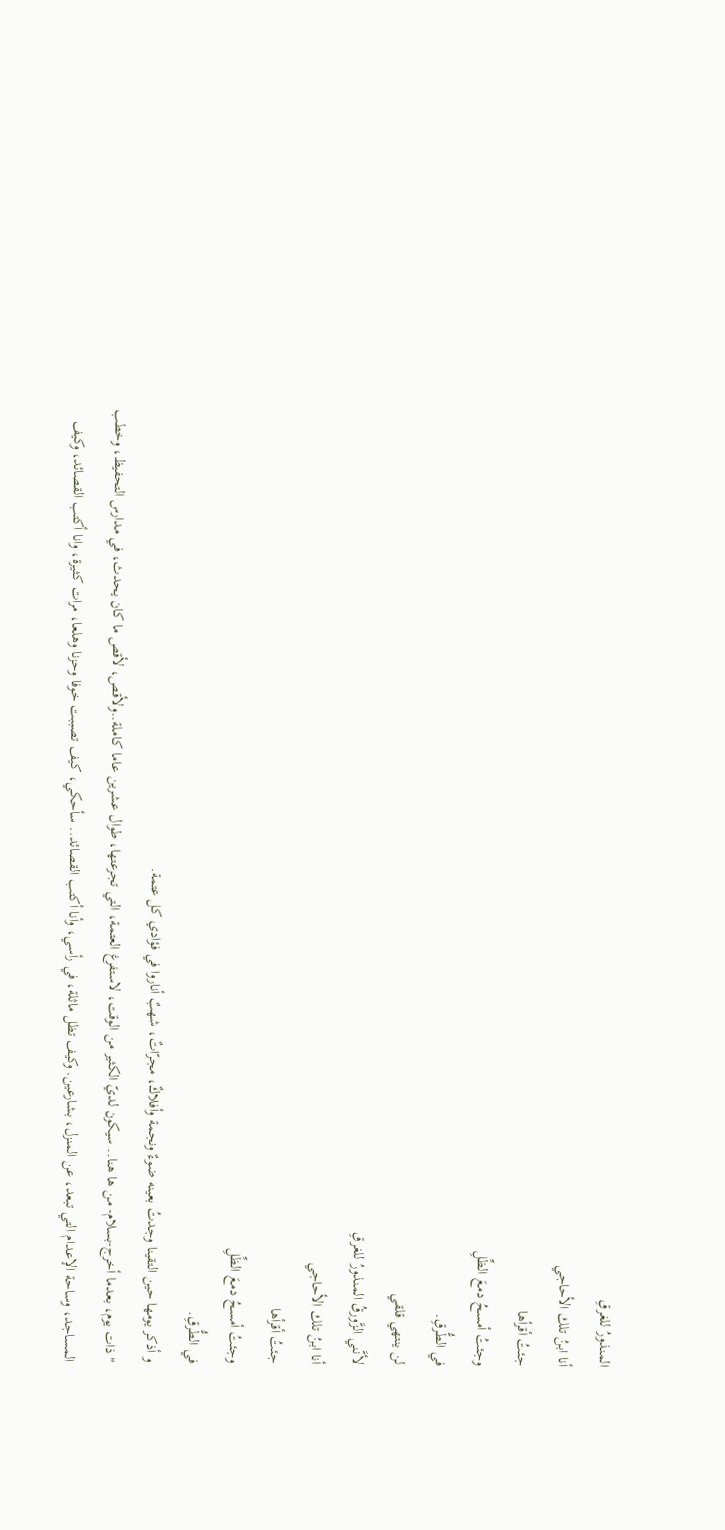المنذورُ للغرقِ
أنا ابنُ تلك الأحاجي
جئتُ أقرأها
وجئتُ أمسحُ دمعَ الظِّلِ
في الطُّرقِ.
لن ينتهي قلقي
لأنَّني الزَّورقُ المنذورُ للغرقِ
أنا ابنُ تلك الأحاجي
جئتُ أقرأها
وجئتُ أمسحُ دمعَ الظِّلِ
في الطُّرقِ.
و أذكر يومها حين التقينا وجدتُ بعينه ضوءٌ ونجمة وأفلاكٌ، مجرّاتٌ، شهبٌ أناروا في فؤادي كل عتمة.
" ذات يوم، بعدما أخرج-بسلام- من ها هنا.. سيكون لديّ الكثير من الوقت، لاستفرغ العتمة، التي تجرعتها، طوال عشرين عاما كاملة..ولأقص، لأقص ما كان يحدث، في مدارس التحفيظ، وخطب المساجد، وساحة الإعدام التي تبعد، عن المنزل، بشارعين. وكيف تظل ماثلة، في رأسي، وأنا أكتب القصائد.. سأحكي، كيف تصببت خوفا وحزنا وهلعا، مرات كثيرة، وانا أكتب القصائد، وكيف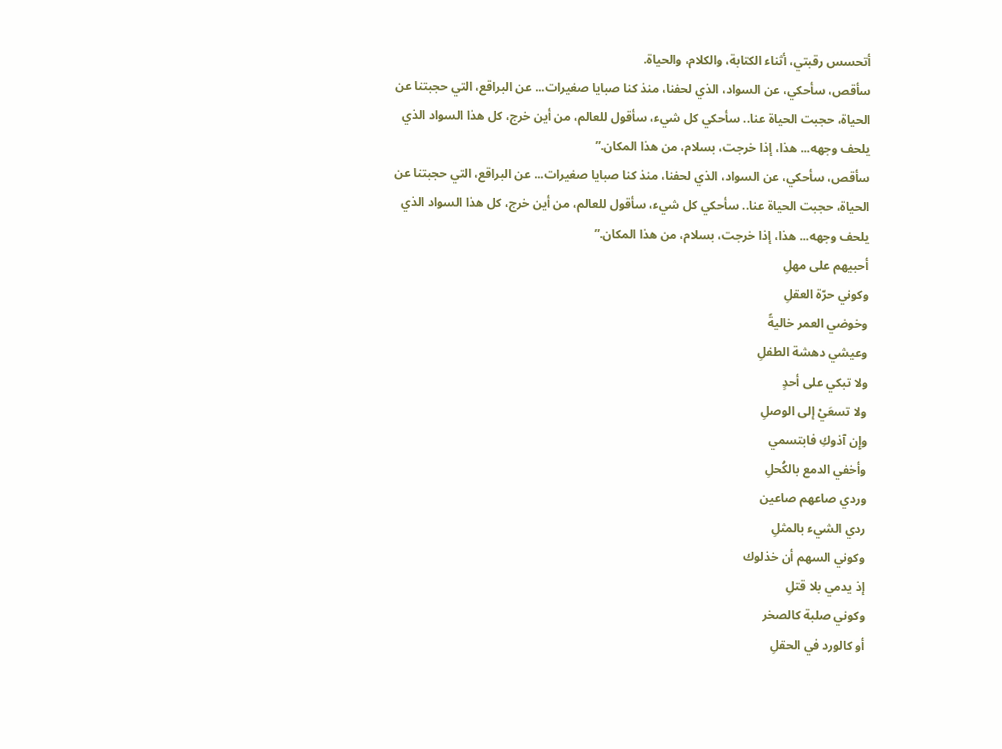أتحسس رقبتي، أثناء الكتابة، والكلام، والحياة.
سأقص، سأحكي، عن السواد، الذي لحفنا، منذ كنا صبايا صغيرات... عن البراقع، التي حجبتنا عن الحياة، حجبت الحياة عنا.. سأحكي كل شيء، سأقول للعالم، من أين خرج، كل هذا السواد الذي يلحف وجهه... هذا، إذا خرجت، بسلام، من هذا المكان.”
سأقص، سأحكي، عن السواد، الذي لحفنا، منذ كنا صبايا صغيرات... عن البراقع، التي حجبتنا عن الحياة، حجبت الحياة عنا.. سأحكي كل شيء، سأقول للعالم، من أين خرج، كل هذا السواد الذي يلحف وجهه... هذا، إذا خرجت، بسلام، من هذا المكان.”
أحبيهم على مهلِ
وكوني حرّة العقلِ
وخوضي العمر خاليةً
وعيشي دهشة الطفلِ
ولا تبكي على أحدٍ
ولا تسعَيْ إلى الوصلِ
وإِن آذوكِ فابتسمي
وأخفي الدمع بالكُحلِ
وردي صاعهم صاعين
ردي الشيء بالمثلِ
وكوني السهم أن خذلوك
إذ يدمي بلا قتلِ
وكوني صلبة كالصخر
أو كالورد في الحقلِ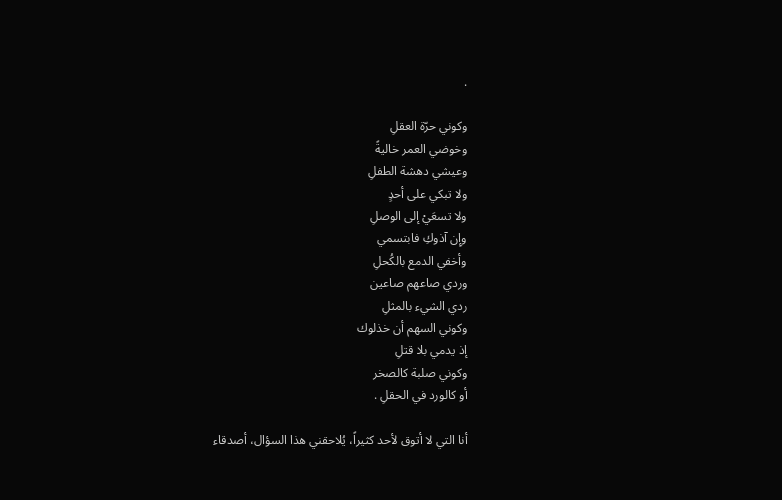.

وكوني حرّة العقلِ
وخوضي العمر خاليةً
وعيشي دهشة الطفلِ
ولا تبكي على أحدٍ
ولا تسعَيْ إلى الوصلِ
وإِن آذوكِ فابتسمي
وأخفي الدمع بالكُحلِ
وردي صاعهم صاعين
ردي الشيء بالمثلِ
وكوني السهم أن خذلوك
إذ يدمي بلا قتلِ
وكوني صلبة كالصخر
أو كالورد في الحقلِ .

أنا التي لا أتوق لأحد كثيراً، يُلاحقني هذا السؤال، أصدقاء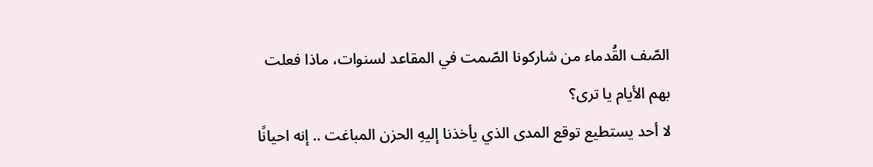الصّف القُدماء من شاركونا الصّمت في المقاعد لسنوات، ماذا فعلت بهم الأيام يا ترى؟
لا أحد يستطيع توقع المدى الذي يأخذنا إليهِ الحزن المباغت .. إنه احيانًا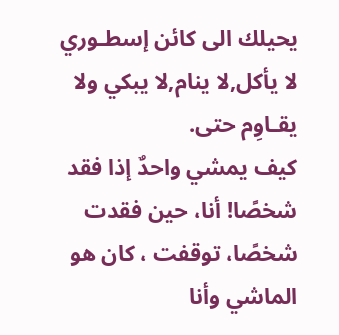يحيلك الى كائن إسطـوري لا يأكل,لا ينام,لا يبكي ولا يقـاوِم حتى.
كيف يمشي واحدٌ إذا فقد شخصًا! أنا، حين فقدت شخصًا، توقفت ، كان هو الماشي وأنا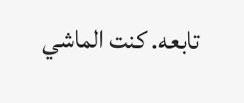تابعه. كنت الماشي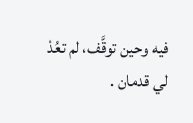فيه وحين توقَّف، لم تعُدْ لي قدمان .